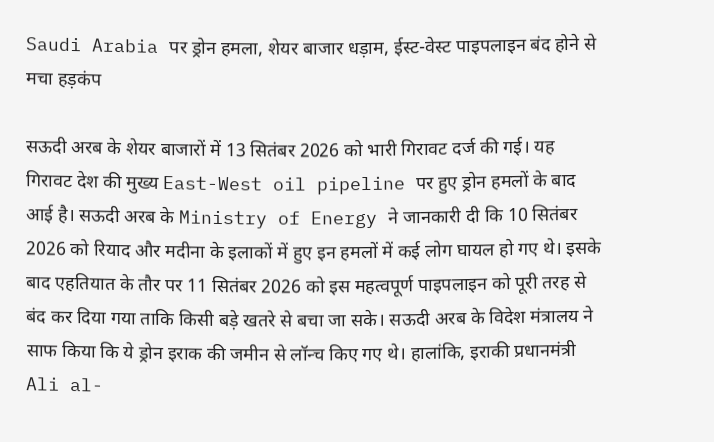Saudi Arabia पर ड्रोन हमला, शेयर बाजार धड़ाम, ईस्ट-वेस्ट पाइपलाइन बंद होने से मचा हड़कंप

सऊदी अरब के शेयर बाजारों में 13 सितंबर 2026 को भारी गिरावट दर्ज की गई। यह गिरावट देश की मुख्य East-West oil pipeline पर हुए ड्रोन हमलों के बाद आई है। सऊदी अरब के Ministry of Energy ने जानकारी दी कि 10 सितंबर 2026 को रियाद और मदीना के इलाकों में हुए इन हमलों में कई लोग घायल हो गए थे। इसके बाद एहतियात के तौर पर 11 सितंबर 2026 को इस महत्वपूर्ण पाइपलाइन को पूरी तरह से बंद कर दिया गया ताकि किसी बड़े खतरे से बचा जा सके। सऊदी अरब के विदेश मंत्रालय ने साफ किया कि ये ड्रोन इराक की जमीन से लॉन्च किए गए थे। हालांकि, इराकी प्रधानमंत्री Ali al-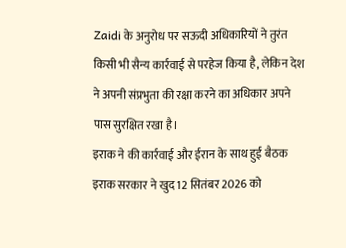Zaidi के अनुरोध पर सऊदी अधिकारियों ने तुरंत किसी भी सैन्य कार्रवाई से परहेज किया है, लेकिन देश ने अपनी संप्रभुता की रक्षा करने का अधिकार अपने पास सुरक्षित रखा है।
इराक ने की कार्रवाई और ईरान के साथ हुई बैठक
इराक सरकार ने खुद 12 सितंबर 2026 को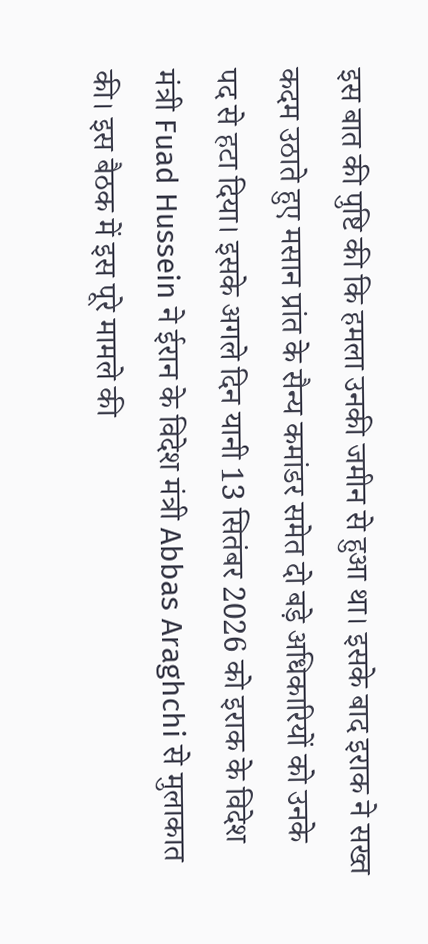इस बात की पुष्टि की कि हमला उनकी जमीन से हुआ था। इसके बाद इराक ने सख्त कदम उठाते हुए मसान प्रांत के सैन्य कमांडर समेत दो बड़े अधिकारियों को उनके पद से हटा दिया। इसके अगले दिन यानी 13 सितंबर 2026 को इराक के विदेश मंत्री Fuad Hussein ने ईरान के विदेश मंत्री Abbas Araghchi से मुलाकात की। इस बैठक में इस पूरे मामले की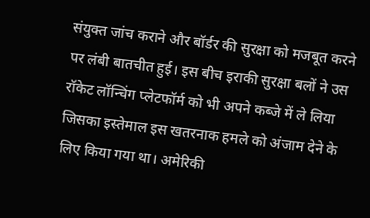संयुक्त जांच कराने और बॉर्डर की सुरक्षा को मजबूत करने पर लंबी बातचीत हुई। इस बीच इराकी सुरक्षा बलों ने उस रॉकेट लॉन्चिंग प्लेटफॉर्म को भी अपने कब्जे में ले लिया जिसका इस्तेमाल इस खतरनाक हमले को अंजाम देने के लिए किया गया था। अमेरिकी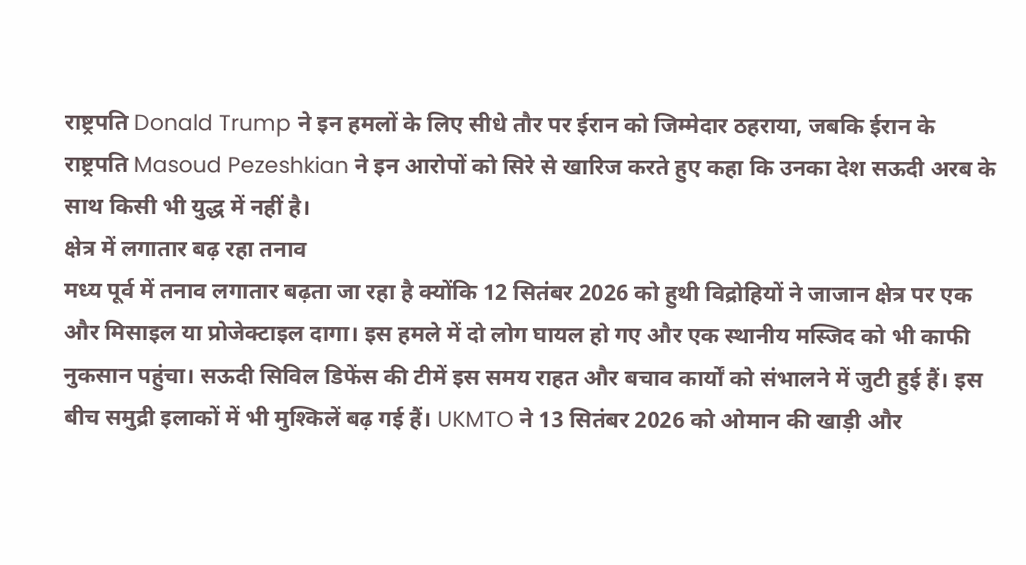राष्ट्रपति Donald Trump ने इन हमलों के लिए सीधे तौर पर ईरान को जिम्मेदार ठहराया, जबकि ईरान के राष्ट्रपति Masoud Pezeshkian ने इन आरोपों को सिरे से खारिज करते हुए कहा कि उनका देश सऊदी अरब के साथ किसी भी युद्ध में नहीं है।
क्षेत्र में लगातार बढ़ रहा तनाव
मध्य पूर्व में तनाव लगातार बढ़ता जा रहा है क्योंकि 12 सितंबर 2026 को हुथी विद्रोहियों ने जाजान क्षेत्र पर एक और मिसाइल या प्रोजेक्टाइल दागा। इस हमले में दो लोग घायल हो गए और एक स्थानीय मस्जिद को भी काफी नुकसान पहुंचा। सऊदी सिविल डिफेंस की टीमें इस समय राहत और बचाव कार्यों को संभालने में जुटी हुई हैं। इस बीच समुद्री इलाकों में भी मुश्किलें बढ़ गई हैं। UKMTO ने 13 सितंबर 2026 को ओमान की खाड़ी और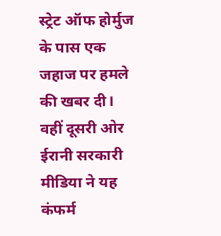स्ट्रेट ऑफ होर्मुज के पास एक जहाज पर हमले की खबर दी। वहीं दूसरी ओर ईरानी सरकारी मीडिया ने यह कंफर्म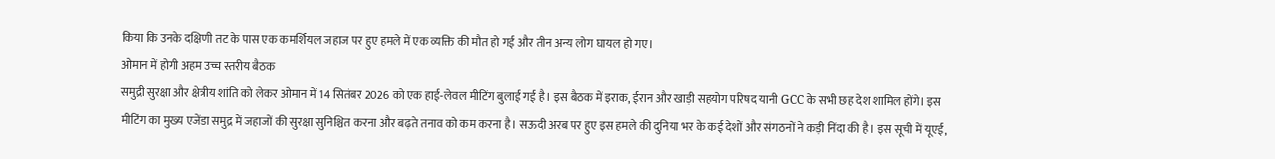किया कि उनके दक्षिणी तट के पास एक कमर्शियल जहाज पर हुए हमले में एक व्यक्ति की मौत हो गई और तीन अन्य लोग घायल हो गए।
ओमान में होगी अहम उच्च स्तरीय बैठक
समुद्री सुरक्षा और क्षेत्रीय शांति को लेकर ओमान में 14 सितंबर 2026 को एक हाई-लेवल मीटिंग बुलाई गई है। इस बैठक में इराक, ईरान और खाड़ी सहयोग परिषद यानी GCC के सभी छह देश शामिल होंगे। इस मीटिंग का मुख्य एजेंडा समुद्र में जहाजों की सुरक्षा सुनिश्चित करना और बढ़ते तनाव को कम करना है। सऊदी अरब पर हुए इस हमले की दुनिया भर के कई देशों और संगठनों ने कड़ी निंदा की है। इस सूची में यूएई,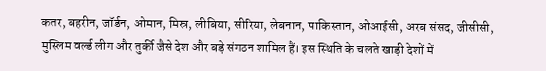कतर, बहरीन, जॉर्डन, ओमान, मिस्र, लीबिया, सीरिया, लेबनान, पाकिस्तान, ओआईसी, अरब संसद, जीसीसी, मुस्लिम वर्ल्ड लीग और तुर्की जैसे देश और बड़े संगठन शामिल हैं। इस स्थिति के चलते खाड़ी देशों में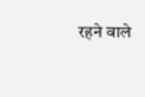रहने वाले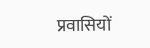प्रवासियों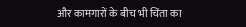और कामगारों के बीच भी चिंता का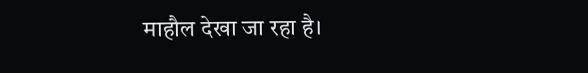माहौल देखा जा रहा है।